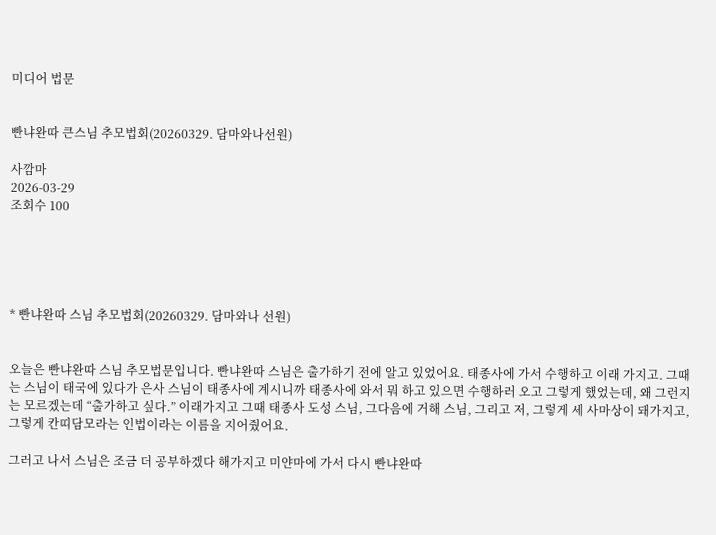미디어 법문


빤냐완따 큰스님 추모법회(20260329. 담마와나선원)

사깜마
2026-03-29
조회수 100





* 빤냐완따 스님 추모법회(20260329. 담마와나 선원)


오늘은 빤냐완따 스님 추모법문입니다. 빤냐완따 스님은 출가하기 전에 알고 있었어요. 태종사에 가서 수행하고 이래 가지고. 그때는 스님이 태국에 있다가 은사 스님이 태종사에 계시니까 태종사에 와서 뭐 하고 있으면 수행하러 오고 그렇게 했었는데, 왜 그런지는 모르겠는데 “출가하고 싶다.” 이래가지고 그때 태종사 도성 스님, 그다음에 거해 스님, 그리고 저, 그렇게 세 사마상이 돼가지고, 그렇게 칸띠담모라는 인법이라는 이름을 지어줬어요.

그러고 나서 스님은 조금 더 공부하겠다 해가지고 미얀마에 가서 다시 빤냐완따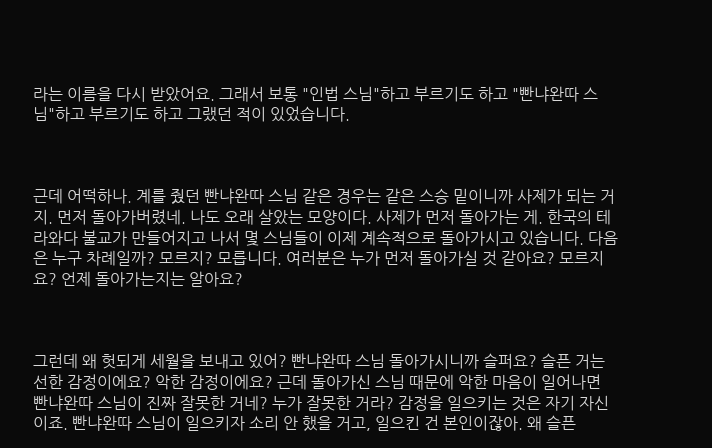라는 이름을 다시 받았어요. 그래서 보통 "인법 스님"하고 부르기도 하고 "빤냐완따 스님"하고 부르기도 하고 그랬던 적이 있었습니다.



근데 어떡하나. 계를 줬던 빤냐완따 스님 같은 경우는 같은 스승 밑이니까 사제가 되는 거지. 먼저 돌아가버렸네. 나도 오래 살았는 모양이다. 사제가 먼저 돌아가는 게. 한국의 테라와다 불교가 만들어지고 나서 몇 스님들이 이제 계속적으로 돌아가시고 있습니다. 다음은 누구 차례일까? 모르지? 모릅니다. 여러분은 누가 먼저 돌아가실 것 같아요? 모르지요? 언제 돌아가는지는 알아요?



그런데 왜 헛되게 세월을 보내고 있어? 빤냐완따 스님 돌아가시니까 슬퍼요? 슬픈 거는 선한 감정이에요? 악한 감정이에요? 근데 돌아가신 스님 때문에 악한 마음이 일어나면 빤냐완따 스님이 진짜 잘못한 거네? 누가 잘못한 거라? 감정을 일으키는 것은 자기 자신이죠. 빤냐완따 스님이 일으키자 소리 안 했을 거고, 일으킨 건 본인이잖아. 왜 슬픈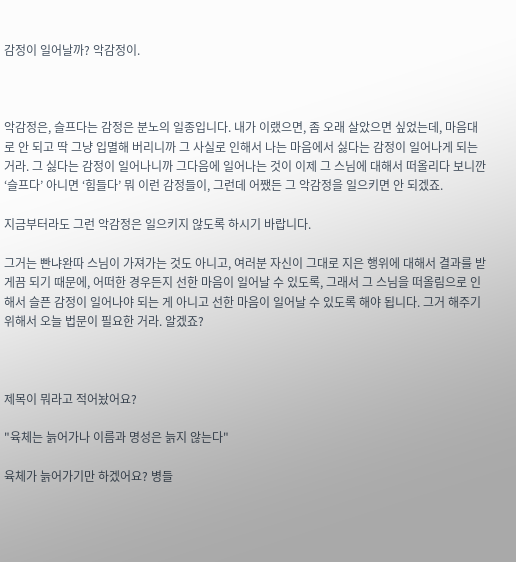감정이 일어날까? 악감정이.



악감정은, 슬프다는 감정은 분노의 일종입니다. 내가 이랬으면, 좀 오래 살았으면 싶었는데, 마음대로 안 되고 딱 그냥 입멸해 버리니까 그 사실로 인해서 나는 마음에서 싫다는 감정이 일어나게 되는 거라. 그 싫다는 감정이 일어나니까 그다음에 일어나는 것이 이제 그 스님에 대해서 떠올리다 보니깐 ‘슬프다’ 아니면 ‘힘들다’ 뭐 이런 감정들이, 그런데 어쨌든 그 악감정을 일으키면 안 되겠죠.

지금부터라도 그런 악감정은 일으키지 않도록 하시기 바랍니다.

그거는 빤냐완따 스님이 가져가는 것도 아니고, 여러분 자신이 그대로 지은 행위에 대해서 결과를 받게끔 되기 때문에, 어떠한 경우든지 선한 마음이 일어날 수 있도록, 그래서 그 스님을 떠올림으로 인해서 슬픈 감정이 일어나야 되는 게 아니고 선한 마음이 일어날 수 있도록 해야 됩니다. 그거 해주기 위해서 오늘 법문이 필요한 거라. 알겠죠?



제목이 뭐라고 적어놨어요?

"육체는 늙어가나 이름과 명성은 늙지 않는다"

육체가 늙어가기만 하겠어요? 병들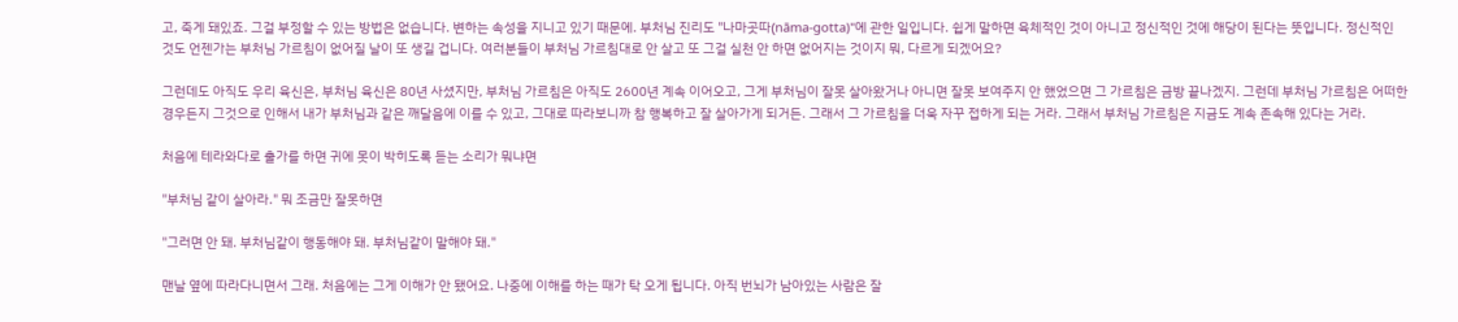고, 죽게 돼있죠. 그걸 부정할 수 있는 방법은 없습니다. 변하는 속성을 지니고 있기 때문에. 부처님 진리도 "나마곳따(nāma-gotta)"에 관한 일입니다. 쉽게 말하면 육체적인 것이 아니고 정신적인 것에 해당이 된다는 뜻입니다. 정신적인 것도 언젠가는 부처님 가르침이 없어질 날이 또 생길 겁니다. 여러분들이 부처님 가르침대로 안 살고 또 그걸 실천 안 하면 없어지는 것이지 뭐, 다르게 되겠어요?

그런데도 아직도 우리 육신은, 부처님 육신은 80년 사셨지만, 부처님 가르침은 아직도 2600년 계속 이어오고, 그게 부처님이 잘못 살아왔거나 아니면 잘못 보여주지 안 했었으면 그 가르침은 금방 끝나겠지. 그런데 부처님 가르침은 어떠한 경우든지 그것으로 인해서 내가 부처님과 같은 깨달음에 이를 수 있고, 그대로 따라보니까 참 행복하고 잘 살아가게 되거든. 그래서 그 가르침을 더욱 자꾸 접하게 되는 거라. 그래서 부처님 가르침은 지금도 계속 존속해 있다는 거라.

처음에 테라와다로 출가를 하면 귀에 못이 박히도록 듣는 소리가 뭐냐면

"부처님 같이 살아라." 뭐 조금만 잘못하면

"그러면 안 돼. 부처님같이 행동해야 돼. 부처님같이 말해야 돼."

맨날 옆에 따라다니면서 그래. 처음에는 그게 이해가 안 됐어요. 나중에 이해를 하는 때가 탁 오게 됩니다. 아직 번뇌가 남아있는 사람은 잘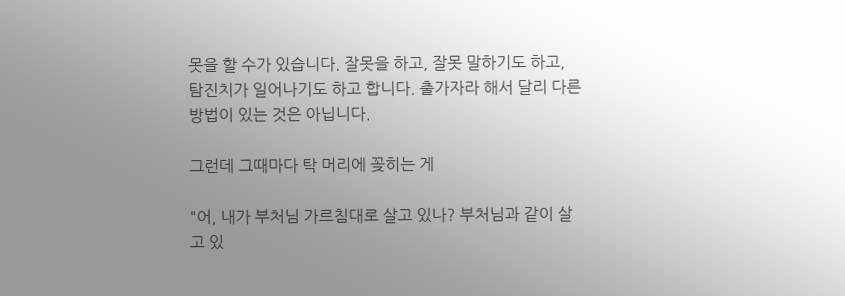못을 할 수가 있습니다. 잘못을 하고, 잘못 말하기도 하고, 탐진치가 일어나기도 하고 합니다. 출가자라 해서 달리 다른 방법이 있는 것은 아닙니다.

그런데 그때마다 탁 머리에 꽂히는 게

"어, 내가 부처님 가르침대로 살고 있나? 부처님과 같이 살고 있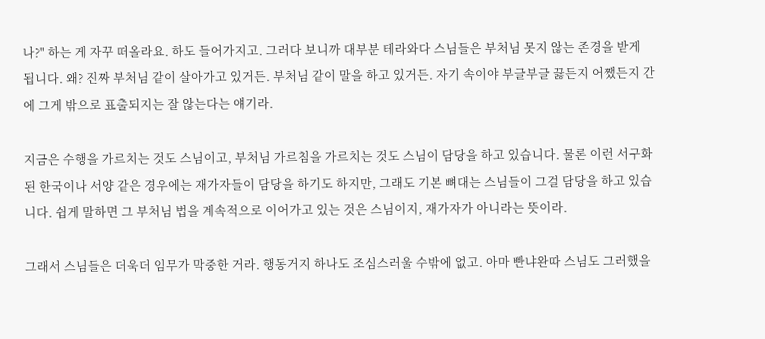나?" 하는 게 자꾸 떠올라요. 하도 들어가지고. 그러다 보니까 대부분 테라와다 스님들은 부처님 못지 않는 존경을 받게 됩니다. 왜? 진짜 부처님 같이 살아가고 있거든. 부처님 같이 말을 하고 있거든. 자기 속이야 부글부글 끓든지 어쨌든지 간에 그게 밖으로 표출되지는 잘 않는다는 얘기라.

지금은 수행을 가르치는 것도 스님이고, 부처님 가르침을 가르치는 것도 스님이 담당을 하고 있습니다. 물론 이런 서구화된 한국이나 서양 같은 경우에는 재가자들이 담당을 하기도 하지만, 그래도 기본 뼈대는 스님들이 그걸 담당을 하고 있습니다. 쉽게 말하면 그 부처님 법을 계속적으로 이어가고 있는 것은 스님이지, 재가자가 아니라는 뜻이라.

그래서 스님들은 더욱더 임무가 막중한 거라. 행동거지 하나도 조심스러울 수밖에 없고. 아마 빤냐완따 스님도 그러했을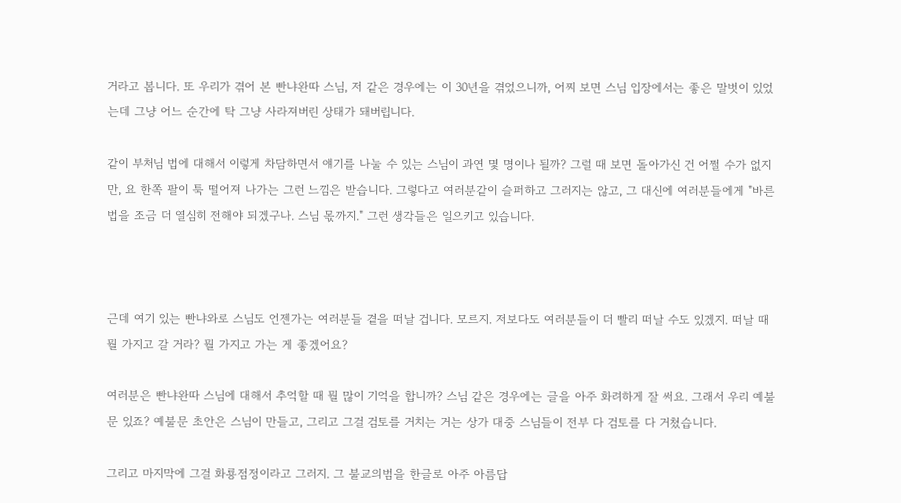거라고 봅니다. 또 우리가 겪어 본 빤냐완따 스님, 저 같은 경우에는 이 30년을 겪었으니까, 어찌 보면 스님 입장에서는 좋은 말벗이 있었는데 그냥 어느 순간에 탁 그냥 사라져버린 상태가 돼버립니다.

같이 부처님 법에 대해서 이렇게 차담하면서 얘기를 나눌 수 있는 스님이 과연 몇 명이나 될까? 그럴 때 보면 돌아가신 건 어쩔 수가 없지만, 요 한쪽 팔이 툭 떨어져 나가는 그런 느낌은 받습니다. 그렇다고 여러분같이 슬퍼하고 그러지는 않고, 그 대신에 여러분들에게 "바른 법을 조금 더 열심히 전해야 되겠구나. 스님 몫까지." 그런 생각들은 일으키고 있습니다.



근데 여기 있는 빤냐와로 스님도 언젠가는 여러분들 곁을 떠날 겁니다. 모르지. 저보다도 여러분들이 더 빨리 떠날 수도 있겠지. 떠날 때 뭘 가지고 갈 거라? 뭘 가지고 가는 게 좋겠어요?

여러분은 빤냐완따 스님에 대해서 추억할 때 뭘 많이 기억을 합니까? 스님 같은 경우에는 글을 아주 화려하게 잘 써요. 그래서 우리 예불문 있죠? 예불문 초안은 스님이 만들고, 그리고 그걸 검토를 거치는 거는 상가 대중 스님들이 전부 다 검토를 다 거쳤습니다.

그리고 마지막에 그걸 화룡점정이라고 그러지. 그 불교의범을 한글로 아주 아름답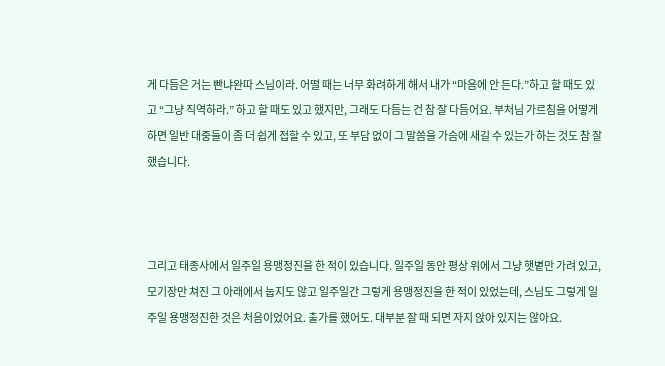게 다듬은 거는 빤냐완따 스님이라. 어떨 때는 너무 화려하게 해서 내가 “마음에 안 든다.”하고 할 때도 있고 “그냥 직역하라.” 하고 할 때도 있고 했지만, 그래도 다듬는 건 참 잘 다듬어요. 부처님 가르침을 어떻게 하면 일반 대중들이 좀 더 쉽게 접할 수 있고, 또 부담 없이 그 말씀을 가슴에 새길 수 있는가 하는 것도 참 잘했습니다.



그리고 태종사에서 일주일 용맹정진을 한 적이 있습니다. 일주일 동안 평상 위에서 그냥 햇볕만 가려 있고, 모기장만 쳐진 그 아래에서 눕지도 않고 일주일간 그렇게 용맹정진을 한 적이 있었는데, 스님도 그렇게 일주일 용맹정진한 것은 처음이었어요. 출가를 했어도. 대부분 잘 때 되면 자지 앉아 있지는 않아요.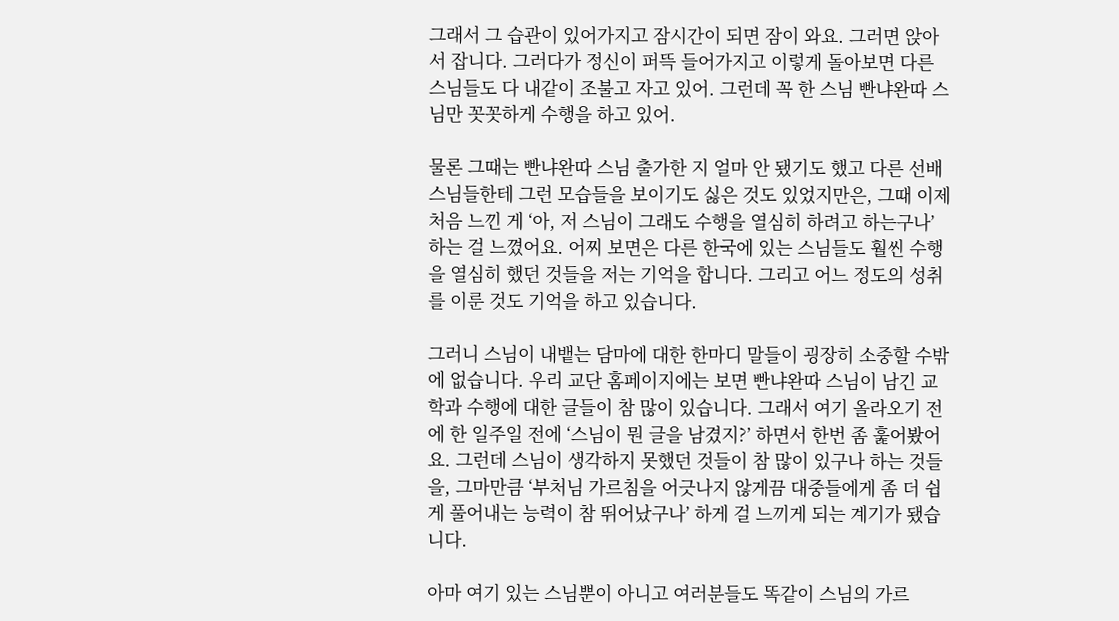그래서 그 습관이 있어가지고 잠시간이 되면 잠이 와요. 그러면 앉아서 잡니다. 그러다가 정신이 퍼뜩 들어가지고 이렇게 돌아보면 다른 스님들도 다 내같이 조불고 자고 있어. 그런데 꼭 한 스님 빤냐완따 스님만 꼿꼿하게 수행을 하고 있어.

물론 그때는 빤냐완따 스님 출가한 지 얼마 안 됐기도 했고 다른 선배 스님들한테 그런 모습들을 보이기도 싫은 것도 있었지만은, 그때 이제 처음 느낀 게 ‘아, 저 스님이 그래도 수행을 열심히 하려고 하는구나’ 하는 걸 느꼈어요. 어찌 보면은 다른 한국에 있는 스님들도 훨씬 수행을 열심히 했던 것들을 저는 기억을 합니다. 그리고 어느 정도의 성취를 이룬 것도 기억을 하고 있습니다.

그러니 스님이 내뱉는 담마에 대한 한마디 말들이 굉장히 소중할 수밖에 없습니다. 우리 교단 홈페이지에는 보면 빤냐완따 스님이 남긴 교학과 수행에 대한 글들이 참 많이 있습니다. 그래서 여기 올라오기 전에 한 일주일 전에 ‘스님이 뭔 글을 남겼지?’ 하면서 한번 좀 훑어봤어요. 그런데 스님이 생각하지 못했던 것들이 참 많이 있구나 하는 것들을, 그마만큼 ‘부처님 가르침을 어긋나지 않게끔 대중들에게 좀 더 쉽게 풀어내는 능력이 참 뛰어났구나’ 하게 걸 느끼게 되는 계기가 됐습니다.

아마 여기 있는 스님뿐이 아니고 여러분들도 똑같이 스님의 가르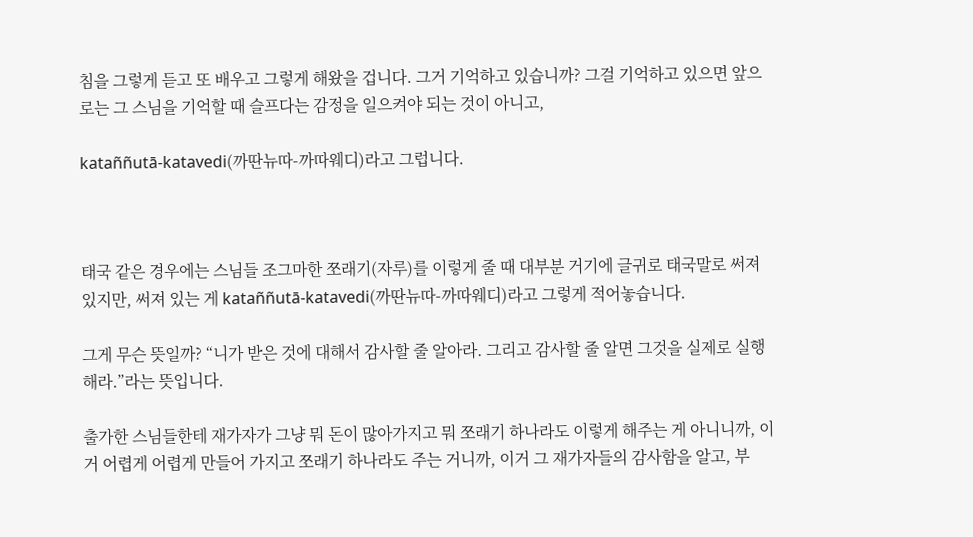침을 그렇게 듣고 또 배우고 그렇게 해왔을 겁니다. 그거 기억하고 있습니까? 그걸 기억하고 있으면 앞으로는 그 스님을 기억할 때 슬프다는 감정을 일으켜야 되는 것이 아니고,

kataññutā-katavedi(까딴뉴따-까따웨디)라고 그럽니다.



태국 같은 경우에는 스님들 조그마한 쪼래기(자루)를 이렇게 줄 때 대부분 거기에 글귀로 태국말로 써져 있지만, 써져 있는 게 kataññutā-katavedi(까딴뉴따-까따웨디)라고 그렇게 적어놓습니다.

그게 무슨 뜻일까? “니가 받은 것에 대해서 감사할 줄 알아라. 그리고 감사할 줄 알면 그것을 실제로 실행해라.”라는 뜻입니다.

출가한 스님들한테 재가자가 그냥 뭐 돈이 많아가지고 뭐 쪼래기 하나라도 이렇게 해주는 게 아니니까, 이거 어렵게 어렵게 만들어 가지고 쪼래기 하나라도 주는 거니까, 이거 그 재가자들의 감사함을 알고, 부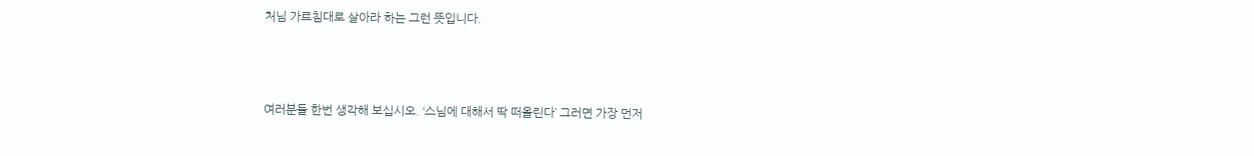처님 가르침대로 살아라 하는 그런 뜻입니다.



여러분들 한번 생각해 보십시오. ‘스님에 대해서 딱 떠올린다’ 그러면 가장 먼저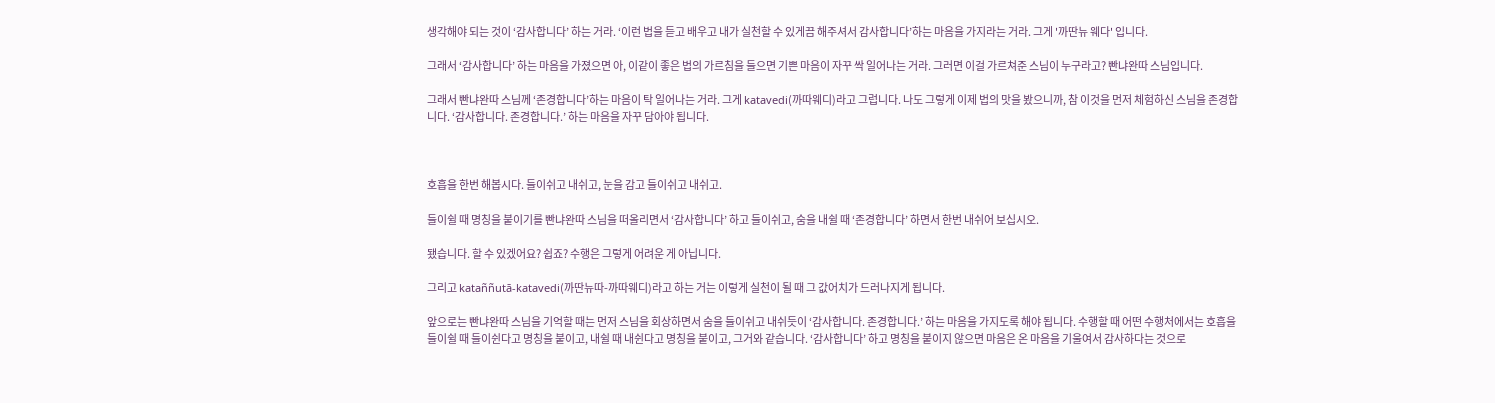생각해야 되는 것이 ‘감사합니다’ 하는 거라. ‘이런 법을 듣고 배우고 내가 실천할 수 있게끔 해주셔서 감사합니다’하는 마음을 가지라는 거라. 그게 '까딴뉴 웨다' 입니다.

그래서 ‘감사합니다’ 하는 마음을 가졌으면 아, 이같이 좋은 법의 가르침을 들으면 기쁜 마음이 자꾸 싹 일어나는 거라. 그러면 이걸 가르쳐준 스님이 누구라고? 빤냐완따 스님입니다.

그래서 빤냐완따 스님께 ‘존경합니다’하는 마음이 탁 일어나는 거라. 그게 katavedi(까따웨디)라고 그럽니다. 나도 그렇게 이제 법의 맛을 봤으니까, 참 이것을 먼저 체험하신 스님을 존경합니다. ‘감사합니다. 존경합니다.’ 하는 마음을 자꾸 담아야 됩니다.



호흡을 한번 해봅시다. 들이쉬고 내쉬고, 눈을 감고 들이쉬고 내쉬고.

들이쉴 때 명칭을 붙이기를 빤냐완따 스님을 떠올리면서 ‘감사합니다’ 하고 들이쉬고, 숨을 내쉴 때 ‘존경합니다’ 하면서 한번 내쉬어 보십시오.

됐습니다. 할 수 있겠어요? 쉽죠? 수행은 그렇게 어려운 게 아닙니다.

그리고 kataññutā-katavedi(까딴뉴따-까따웨디)라고 하는 거는 이렇게 실천이 될 때 그 값어치가 드러나지게 됩니다.

앞으로는 빤냐완따 스님을 기억할 때는 먼저 스님을 회상하면서 숨을 들이쉬고 내쉬듯이 ‘감사합니다. 존경합니다.’ 하는 마음을 가지도록 해야 됩니다. 수행할 때 어떤 수행처에서는 호흡을 들이쉴 때 들이쉰다고 명칭을 붙이고, 내쉴 때 내쉰다고 명칭을 붙이고, 그거와 같습니다. ‘감사합니다’ 하고 명칭을 붙이지 않으면 마음은 온 마음을 기울여서 감사하다는 것으로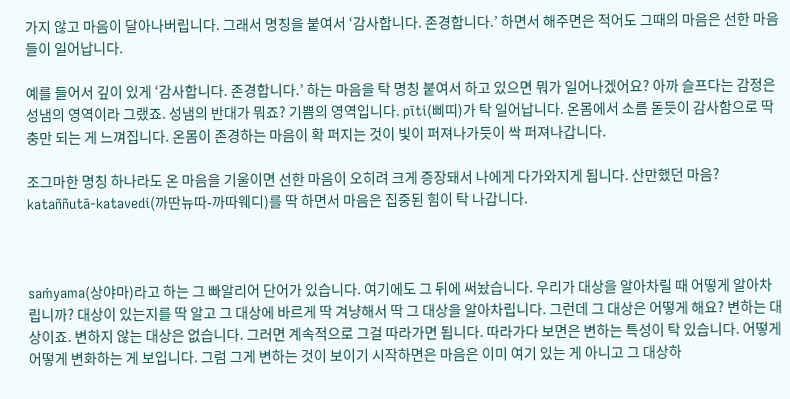가지 않고 마음이 달아나버립니다. 그래서 명칭을 붙여서 ‘감사합니다. 존경합니다.’ 하면서 해주면은 적어도 그때의 마음은 선한 마음들이 일어납니다.

예를 들어서 깊이 있게 ‘감사합니다. 존경합니다.’ 하는 마음을 탁 명칭 붙여서 하고 있으면 뭐가 일어나겠어요? 아까 슬프다는 감정은 성냄의 영역이라 그랬죠. 성냄의 반대가 뭐죠? 기쁨의 영역입니다. pīti(삐띠)가 탁 일어납니다. 온몸에서 소름 돋듯이 감사함으로 딱 충만 되는 게 느껴집니다. 온몸이 존경하는 마음이 확 퍼지는 것이 빛이 퍼져나가듯이 싹 퍼져나갑니다.

조그마한 명칭 하나라도 온 마음을 기울이면 선한 마음이 오히려 크게 증장돼서 나에게 다가와지게 됩니다. 산만했던 마음? kataññutā-katavedi(까딴뉴따-까따웨디)를 딱 하면서 마음은 집중된 힘이 탁 나갑니다.



saṁyama(상야마)라고 하는 그 빠알리어 단어가 있습니다. 여기에도 그 뒤에 써놨습니다. 우리가 대상을 알아차릴 때 어떻게 알아차립니까? 대상이 있는지를 딱 알고 그 대상에 바르게 딱 겨냥해서 딱 그 대상을 알아차립니다. 그런데 그 대상은 어떻게 해요? 변하는 대상이죠. 변하지 않는 대상은 없습니다. 그러면 계속적으로 그걸 따라가면 됩니다. 따라가다 보면은 변하는 특성이 탁 있습니다. 어떻게 어떻게 변화하는 게 보입니다. 그럼 그게 변하는 것이 보이기 시작하면은 마음은 이미 여기 있는 게 아니고 그 대상하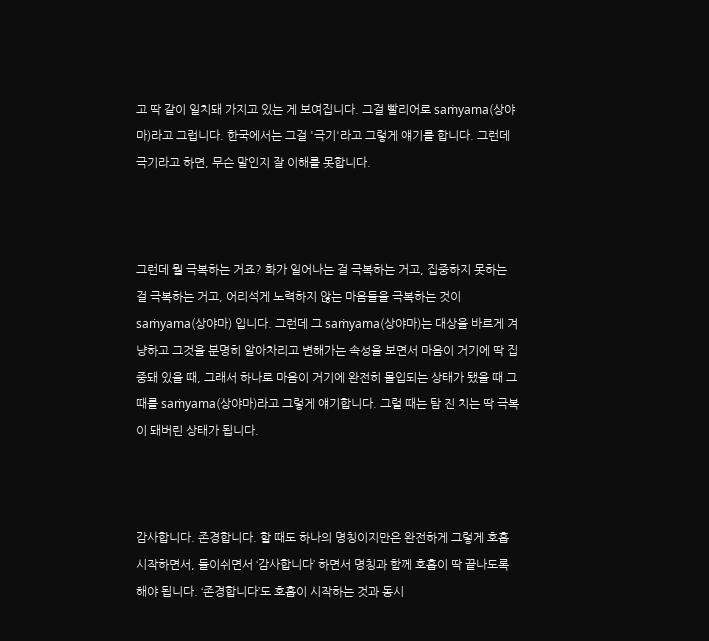고 딱 같이 일치돼 가지고 있는 게 보여집니다. 그걸 빨리어로 saṁyama(상야마)라고 그럽니다. 한국에서는 그걸 '극기'라고 그렇게 얘기를 합니다. 그런데 극기라고 하면, 무슨 말인지 잘 이해를 못합니다.



그런데 뭘 극복하는 거죠? 화가 일어나는 걸 극복하는 거고, 집중하지 못하는 걸 극복하는 거고, 어리석게 노력하지 않는 마음들을 극복하는 것이 saṁyama(상야마) 입니다. 그런데 그 saṁyama(상야마)는 대상을 바르게 겨냥하고 그것을 분명히 알아차리고 변해가는 속성을 보면서 마음이 거기에 딱 집중돼 있을 때, 그래서 하나로 마음이 거기에 완전히 몰입되는 상태가 됐을 때 그때를 saṁyama(상야마)라고 그렇게 얘기합니다. 그럴 때는 탐 진 치는 딱 극복이 돼버린 상태가 됩니다.



감사합니다. 존경합니다. 할 때도 하나의 명칭이지만은 완전하게 그렇게 호흡 시작하면서, 들이쉬면서 ‘감사합니다’ 하면서 명칭과 함께 호흡이 딱 끝나도록 해야 됩니다. ‘존경합니다’도 호흡이 시작하는 것과 동시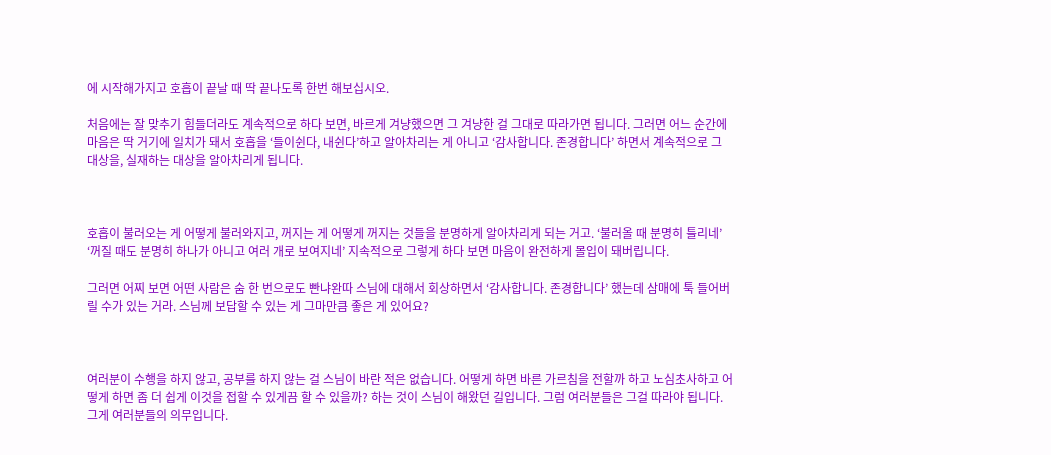에 시작해가지고 호흡이 끝날 때 딱 끝나도록 한번 해보십시오.

처음에는 잘 맞추기 힘들더라도 계속적으로 하다 보면, 바르게 겨냥했으면 그 겨냥한 걸 그대로 따라가면 됩니다. 그러면 어느 순간에 마음은 딱 거기에 일치가 돼서 호흡을 ‘들이쉰다, 내쉰다’하고 알아차리는 게 아니고 ‘감사합니다. 존경합니다’ 하면서 계속적으로 그 대상을, 실재하는 대상을 알아차리게 됩니다.



호흡이 불러오는 게 어떻게 불러와지고, 꺼지는 게 어떻게 꺼지는 것들을 분명하게 알아차리게 되는 거고. ‘불러올 때 분명히 틀리네’ ‘꺼질 때도 분명히 하나가 아니고 여러 개로 보여지네’ 지속적으로 그렇게 하다 보면 마음이 완전하게 몰입이 돼버립니다.

그러면 어찌 보면 어떤 사람은 숨 한 번으로도 빤냐완따 스님에 대해서 회상하면서 ‘감사합니다. 존경합니다’ 했는데 삼매에 툭 들어버릴 수가 있는 거라. 스님께 보답할 수 있는 게 그마만큼 좋은 게 있어요?



여러분이 수행을 하지 않고, 공부를 하지 않는 걸 스님이 바란 적은 없습니다. 어떻게 하면 바른 가르침을 전할까 하고 노심초사하고 어떻게 하면 좀 더 쉽게 이것을 접할 수 있게끔 할 수 있을까? 하는 것이 스님이 해왔던 길입니다. 그럼 여러분들은 그걸 따라야 됩니다. 그게 여러분들의 의무입니다.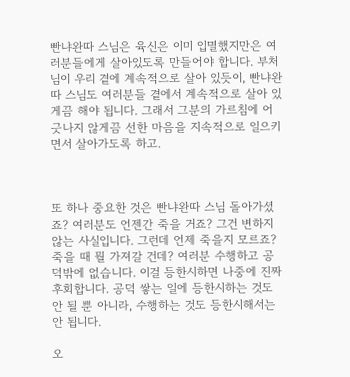빤냐완따 스님은 육신은 이미 입멸했지만은 여러분들에게 살아있도록 만들어야 합니다. 부처님이 우리 곁에 계속적으로 살아 있듯이, 빤냐완따 스님도 여러분들 곁에서 계속적으로 살아 있게끔 해야 됩니다. 그래서 그분의 가르침에 어긋나지 않게끔 선한 마음을 지속적으로 일으키면서 살아가도록 하고.



또 하나 중요한 것은 빤냐완따 스님 돌아가셨죠? 여러분도 언젠간 죽을 거죠? 그건 변하지 않는 사실입니다. 그런데 언제 죽을지 모르죠? 죽을 때 뭘 가져갈 건데? 여러분 수행하고 공덕밖에 없습니다. 이걸 등한시하면 나중에 진짜 후회합니다. 공덕 쌓는 일에 등한시하는 것도 안 될 뿐 아니라, 수행하는 것도 등한시해서는 안 됩니다.

오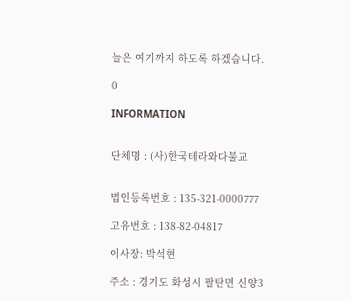늘은 여기까지 하도록 하겠습니다.

0

INFORMATION


단체명 : (사)한국테라와다불교


법인등록번호 : 135-321-0000777

고유번호 : 138-82-04817

이사장: 박석현

주소 : 경기도 화성시 팔탄면 신양3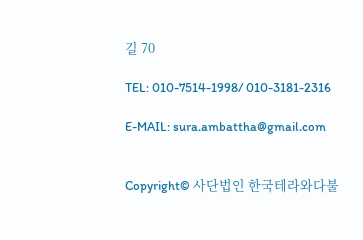길 70

TEL: 010-7514-1998/ 010-3181-2316

E-MAIL: sura.ambattha@gmail.com


Copyright© 사단법인 한국테라와다불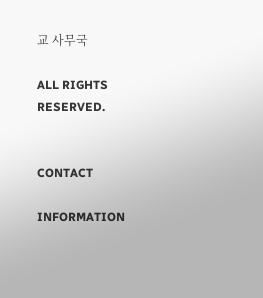교 사무국

ALL RIGHTS RESERVED.


CONTACT

INFORMATION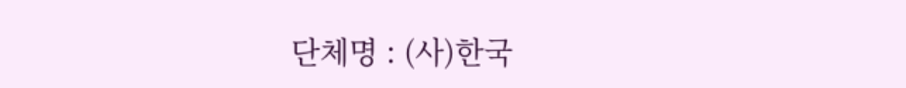단체명 : (사)한국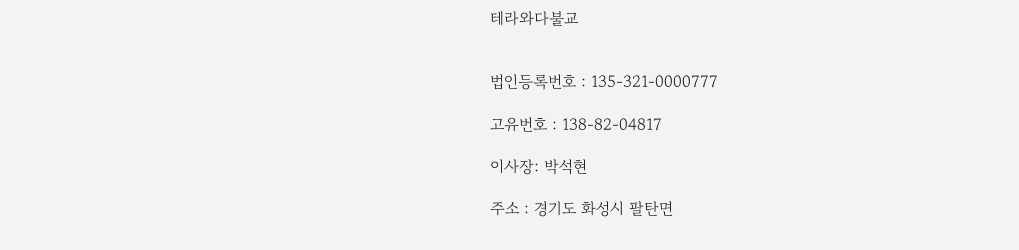테라와다불교


법인등록번호 : 135-321-0000777

고유번호 : 138-82-04817

이사장: 박석현

주소 : 경기도 화성시 팔탄면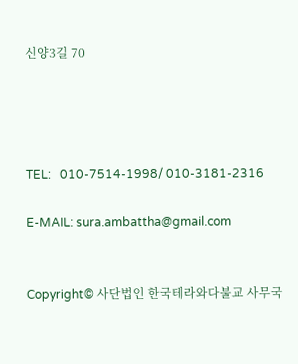신양3길 70




TEL:   010-7514-1998/ 010-3181-2316

E-MAIL: sura.ambattha@gmail.com


Copyright© 사단법인 한국테라와다불교 사무국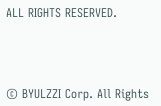ALL RIGHTS RESERVED.




© BYULZZI Corp. All Rights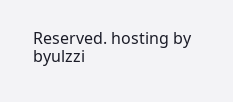Reserved. hosting by byulzzi